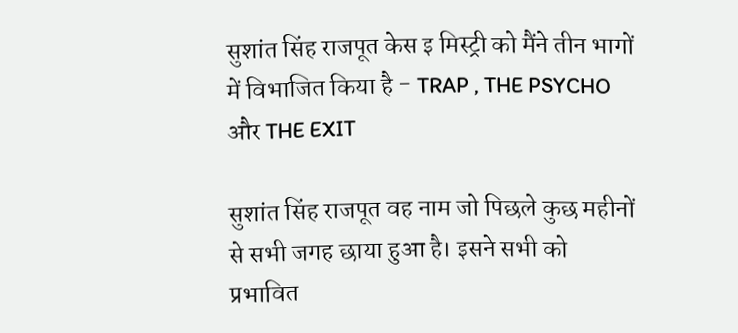सुशांत सिंह राजपूत केस इ मिस्ट्री को मैंने तीन भागों में विभाजित किया है - TRAP , THE PSYCHO और THE EXIT

सुशांत सिंह राजपूत वह नाम जो पिछले कुछ महीनों से सभी जगह छाया हुआ है। इसने सभी को प्रभावित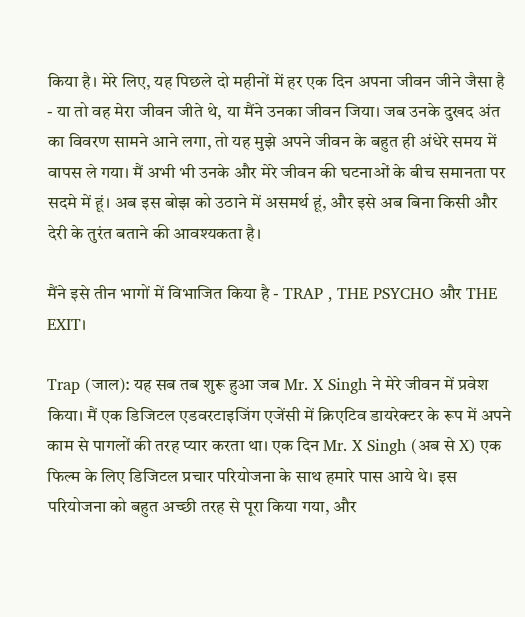किया है। मेरे लिए, यह पिछले दो महीनों में हर एक दिन अपना जीवन जीने जैसा है - या तो वह मेरा जीवन जीते थे, या मैंने उनका जीवन जिया। जब उनके दुखद अंत का विवरण सामने आने लगा, तो यह मुझे अपने जीवन के बहुत ही अंधेरे समय में वापस ले गया। मैं अभी भी उनके और मेरे जीवन की घटनाओं के बीच समानता पर सदमे में हूं। अब इस बोझ को उठाने में असमर्थ हूं, और इसे अब बिना किसी और देरी के तुरंत बताने की आवश्यकता है।

मैंने इसे तीन भागों में विभाजित किया है - TRAP , THE PSYCHO और THE EXIT।

Trap (जाल): यह सब तब शुरू हुआ जब Mr. X Singh ने मेरे जीवन में प्रवेश किया। मैं एक डिजिटल एडवरटाइजिंग एजेंसी में क्रिएटिव डायरेक्टर के रूप में अपने काम से पागलों की तरह प्यार करता था। एक दिन Mr. X Singh (अब से X) एक फिल्म के लिए डिजिटल प्रचार परियोजना के साथ हमारे पास आये थे। इस परियोजना को बहुत अच्छी तरह से पूरा किया गया, और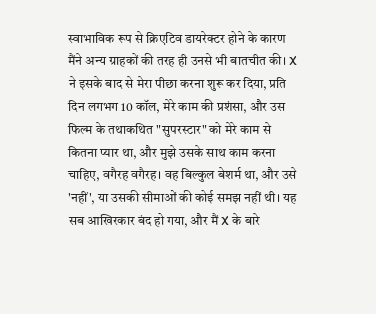स्वाभाविक रूप से क्रिएटिव डायरेक्टर होने के कारण मैंने अन्य ग्राहकों की तरह ही उनसे भी बातचीत की। X ने इसके बाद से मेरा पीछा करना शुरू कर दिया, प्रति दिन लगभग 10 कॉल, मेरे काम की प्रशंसा, और उस फिल्म के तथाकथित "सुपरस्टार" को मेरे काम से कितना प्यार था, और मुझे उसके साथ काम करना चाहिए, वगैरह वगैरह। वह बिल्कुल बेशर्म था, और उसे 'नहीं', या उसकी सीमाओं की कोई समझ नहीं थी। यह सब आखिरकार बंद हो गया, और मैं X के बारे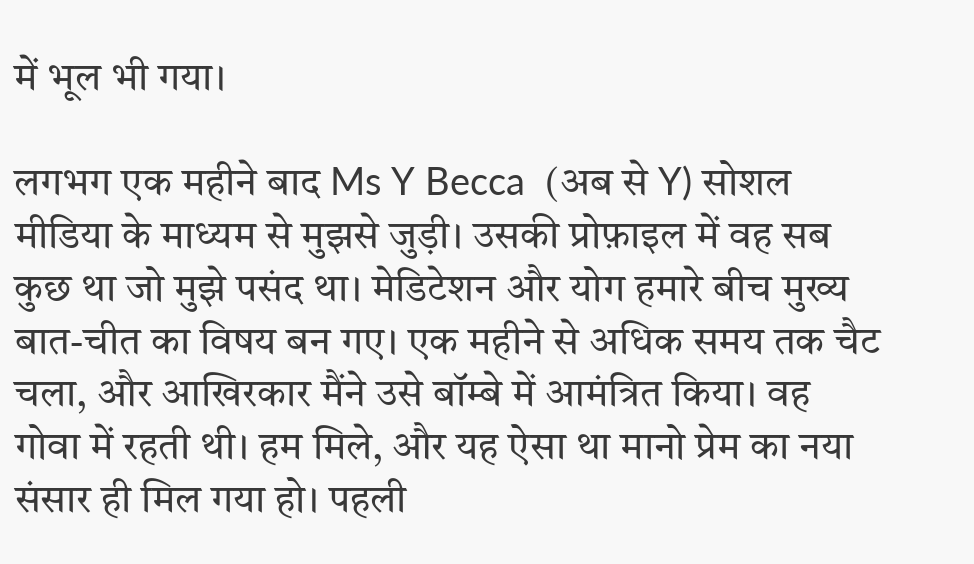में भूल भी गया।

लगभग एक महीने बाद Ms Y Becca  (अब से Y) सोशल मीडिया के माध्यम से मुझसे जुड़ी। उसकी प्रोफ़ाइल में वह सब कुछ था जो मुझे पसंद था। मेडिटेशन और योग हमारे बीच मुख्य बात-चीत का विषय बन गए। एक महीने से अधिक समय तक चैट चला, और आखिरकार मैंने उसे बॉम्बे में आमंत्रित किया। वह गोवा में रहती थी। हम मिले, और यह ऐसा था मानो प्रेम का नया संसार ही मिल गया हो। पहली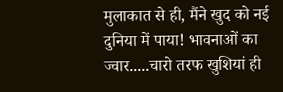मुलाकात से ही, मैंने खुद को नई दुनिया में पाया! भावनाओं का ज्वार.....चारो तरफ खुशियां ही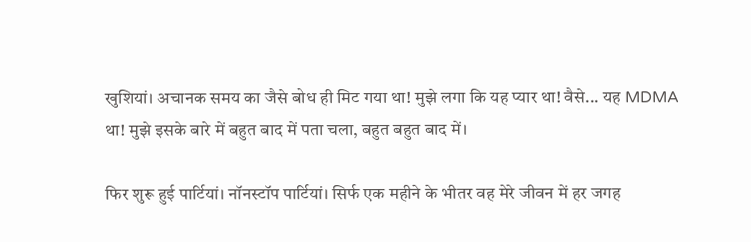खुशियां। अचानक समय का जैसे बोध ही मिट गया था! मुझे लगा कि यह प्यार था! वैसे... यह MDMA  था! मुझे इसके बारे में बहुत बाद में पता चला, बहुत बहुत बाद में।

फिर शुरू हुई पार्टियां। नॉनस्टॉप पार्टियां। सिर्फ एक महीने के भीतर वह मेरे जीवन में हर जगह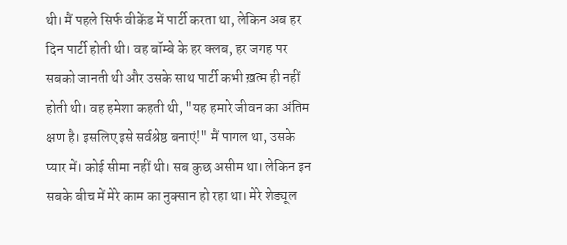थी। मैं पहले सिर्फ वीकेंड में पार्टी करता था, लेकिन अब हर दिन पार्टी होती थी। वह बॉम्बे के हर क्लब, हर जगह पर सबको जानती थी और उसके साथ पार्टी कभी ख़त्म ही नहीं होती थी। वह हमेशा कहती थी, "यह हमारे जीवन का अंतिम क्षण है। इसलिए इसे सर्वश्रेष्ठ बनाएं!" मैं पागल था, उसके प्यार में। कोई सीमा नहीं थी। सब कुछ असीम था। लेकिन इन सबके बीच में मेरे काम का नुक्सान हो रहा था। मेरे शेड्यूल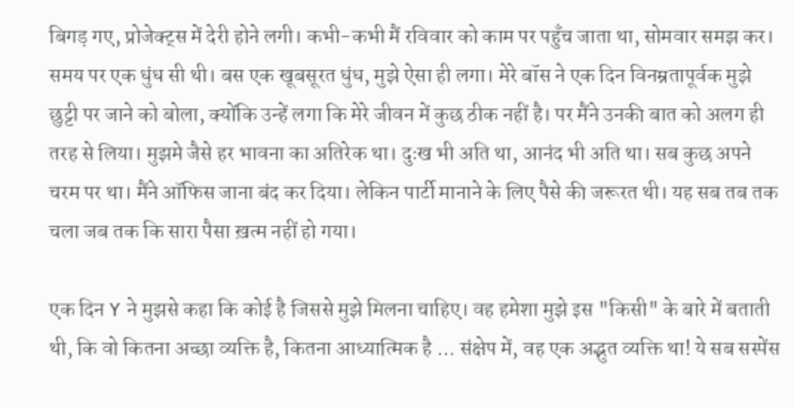बिगड़ गए, प्रोजेक्ट्स में देरी होने लगी। कभी-कभी मैं रविवार को काम पर पहुँच जाता था, सोमवार समझ कर। समय पर एक धुंध सी थी। बस एक खूबसूरत धुंध, मुझे ऐसा ही लगा। मेरे बॉस ने एक दिन विनम्रतापूर्वक मुझे  छुट्टी पर जाने को बोला, क्योंकि उन्हें लगा कि मेरे जीवन में कुछ ठीक नहीं है। पर मैंने उनकी बात को अलग ही तरह से लिया। मुझमे जैसे हर भावना का अतिरेक था। दुःख भी अति था, आनंद भी अति था। सब कुछ अपने चरम पर था। मैंने ऑफिस जाना बंद कर दिया। लेकिन पार्टी मानाने के लिए पैसे की जरूरत थी। यह सब तब तक चला जब तक कि सारा पैसा ख़त्म नहीं हो गया।

एक दिन Y ने मुझसे कहा कि कोई है जिससे मुझे मिलना चाहिए। वह हमेशा मुझे इस "किसी" के बारे में बताती थी, कि वो कितना अच्छा व्यक्ति है, कितना आध्यात्मिक है ... संक्षेप में, वह एक अद्भुत व्यक्ति था! ये सब सस्पेंस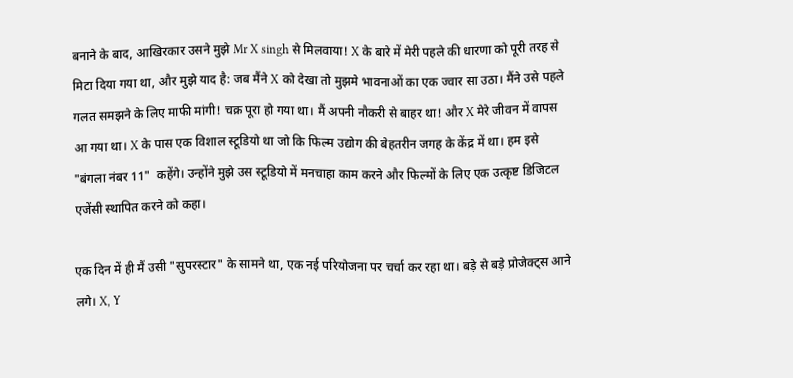बनाने के बाद, आखिरकार उसने मुझे Mr X singh से मिलवाया! X के बारे में मेरी पहले की धारणा को पूरी तरह से मिटा दिया गया था, और मुझे याद है: जब मैंने X को देखा तो मुझमे भावनाओं का एक ज्वार सा उठा। मैंने उसे पहले गलत समझने के लिए माफी मांगी! चक्र पूरा हो गया था। मैं अपनी नौकरी से बाहर था! और X मेरे जीवन में वापस आ गया था। X के पास एक विशाल स्टूडियो था जो कि फिल्म उद्योग की बेहतरीन जगह के केंद्र में था। हम इसे "बंगला नंबर 11"  कहेंगे। उन्होंने मुझे उस स्टूडियो में मनचाहा काम करने और फिल्मों के लिए एक उत्कृष्ट डिजिटल एजेंसी स्थापित करने को कहा।

एक दिन में ही मैं उसी "सुपरस्टार" के सामने था, एक नई परियोजना पर चर्चा कर रहा था। बड़े से बड़े प्रोजेक्ट्स आने लगे। X, Y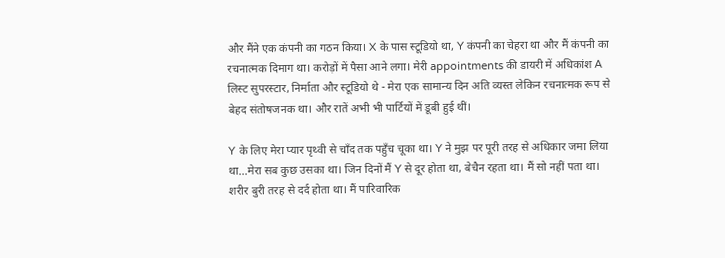और मैंने एक कंपनी का गठन किया। X के पास स्टूडियो था, Y कंपनी का चेहरा था और मैं कंपनी का रचनात्मक दिमाग था। करोड़ों में पैसा आने लगा। मेरी appointments की डायरी में अधिकांश A लिस्ट सुपरस्टार, निर्माता और स्टूडियो थे - मेरा एक सामान्य दिन अति व्यस्त लेकिन रचनात्मक रूप से बेहद संतोषजनक था। और रातें अभी भी पार्टियों में डूबी हुई थीं।

Y के लिए मेरा प्यार पृथ्वी से चाँद तक पहुँच चूका था। Y ने मुझ पर पूरी तरह से अधिकार जमा लिया था...मेरा सब कुछ उसका था। जिन दिनों मैं Y से दूर होता था, बेचैन रहता था। मैं सो नहीं पता था। शरीर बुरी तरह से दर्द होता था। मैं पारिवारिक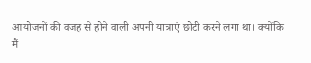आयोजनों की वजह से होने वाली अपनी यात्राएं छोटी करने लगा था। क्योंकि मैं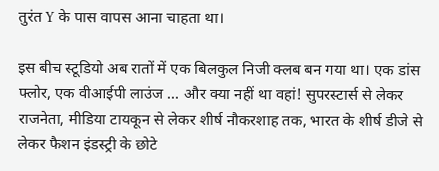तुरंत Y के पास वापस आना चाहता था।

इस बीच स्टूडियो अब रातों में एक बिलकुल निजी क्लब बन गया था। एक डांस फ्लोर, एक वीआईपी लाउंज ... और क्या नहीं था वहां! सुपरस्टार्स से लेकर राजनेता, मीडिया टायकून से लेकर शीर्ष नौकरशाह तक, भारत के शीर्ष डीजे से लेकर फैशन इंडस्ट्री के छोटे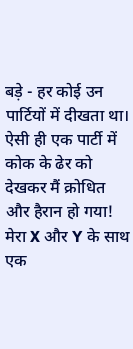बड़े - हर कोई उन पार्टियों में दीखता था। ऐसी ही एक पार्टी में कोक के ढेर को देखकर मैं क्रोधित और हैरान हो गया! मेरा X और Y के साथ एक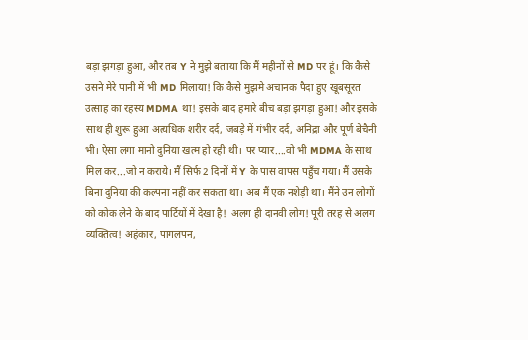बड़ा झगड़ा हुआ, और तब Y ने मुझे बताया कि मैं महीनों से MD पर हूं। कि कैसे उसने मेरे पानी में भी MD मिलाया! कि कैसे मुझमे अचानक पैदा हुए खूबसूरत उत्साह का रहस्य MDMA था! इसके बाद हमारे बीच बड़ा झगड़ा हुआ! और इसके साथ ही शुरू हुआ अत्यधिक शरीर दर्द, जबड़े में गंभीर दर्द, अनिद्रा और पूर्ण बेचैनी भी। ऐसा लगा मानो दुनिया खत्म हो रही थी। पर प्यार....वो भी MDMA के साथ मिल कर...जो न कराये। मैं सिर्फ 2 दिनों में Y के पास वापस पहुँच गया। मैं उसके बिना दुनिया की कल्पना नहीं कर सकता था। अब मैं एक नशेड़ी था। मैंने उन लोगों को कोक लेने के बाद पार्टियों में देखा है! अलग ही दानवी लोग! पूरी तरह से अलग व्यक्तित्व! अहंकार, पागलपन,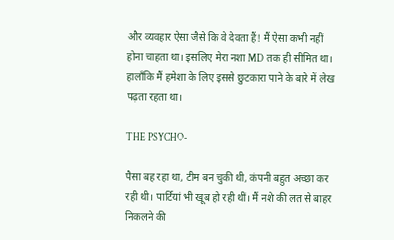और व्यवहार ऐसा जैसे कि वे देवता हैं! मैं ऐसा कभी नहीं होना चाहता था। इसलिए मेरा नशा MD तक ही सीमित था। हालाँकि मैं हमेशा के लिए इससे छुटकारा पाने के बारे में लेख पढ़ता रहता था।

THE PSYCHO-

पैसा बह रहा था, टीम बन चुकी थी, कंपनी बहुत अच्छा कर रही थी। पार्टियां भी खूब हो रही थीं। मैं नशे की लत से बाहर निकलने की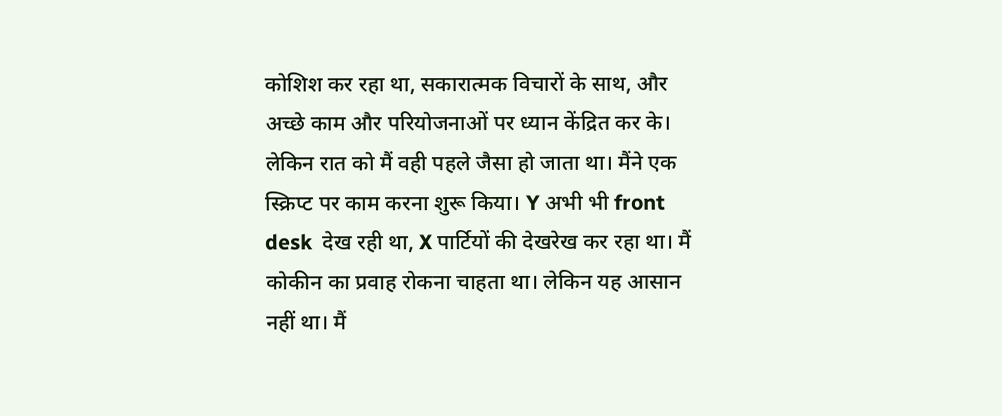कोशिश कर रहा था, सकारात्मक विचारों के साथ, और अच्छे काम और परियोजनाओं पर ध्यान केंद्रित कर के। लेकिन रात को मैं वही पहले जैसा हो जाता था। मैंने एक स्क्रिप्ट पर काम करना शुरू किया। Y अभी भी front desk  देख रही था, X पार्टियों की देखरेख कर रहा था। मैं कोकीन का प्रवाह रोकना चाहता था। लेकिन यह आसान नहीं था। मैं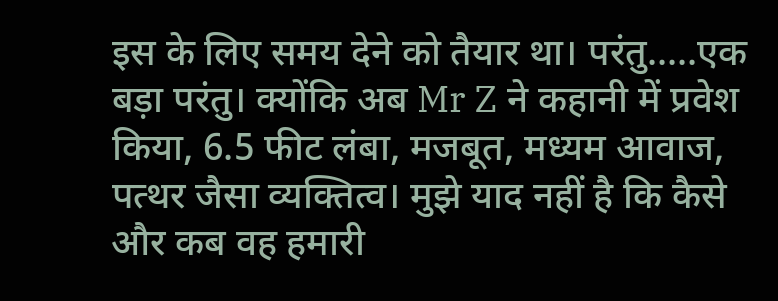इस के लिए समय देने को तैयार था। परंतु.....एक बड़ा परंतु। क्योंकि अब Mr Z ने कहानी में प्रवेश किया, 6.5 फीट लंबा, मजबूत, मध्यम आवाज, पत्थर जैसा व्यक्तित्व। मुझे याद नहीं है कि कैसे और कब वह हमारी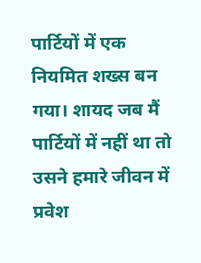पार्टियों में एक नियमित शख्स बन गया। शायद जब मैं पार्टियों में नहीं था तो उसने हमारे जीवन में प्रवेश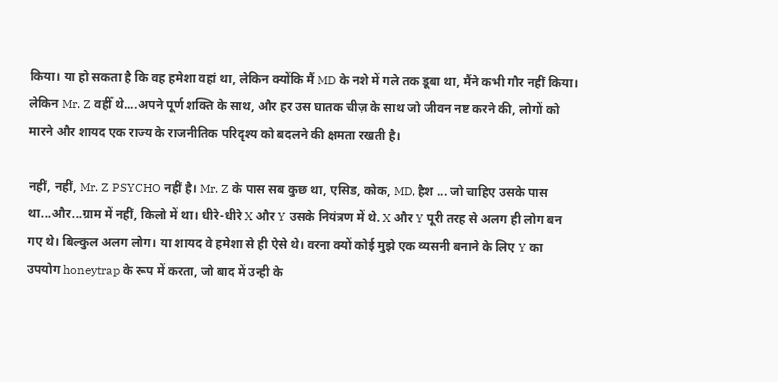किया। या हो सकता है कि वह हमेशा वहां था, लेकिन क्योंकि मैं MD के नशे में गले तक डूबा था, मैंने कभी गौर नहीं किया। लेकिन Mr. Z वहीँ थे....अपने पूर्ण शक्ति के साथ, और हर उस घातक चीज़ के साथ जो जीवन नष्ट करने की, लोगों को मारने और शायद एक राज्य के राजनीतिक परिदृश्य को बदलने की क्षमता रखती है।

नहीं, नहीं, Mr. Z PSYCHO नहीं है। Mr. Z के पास सब कुछ था, एसिड, कोक, MD, हैश ... जो चाहिए उसके पास था...और...ग्राम में नहीं, किलो में था। धीरे-धीरे X और Y उसके नियंत्रण में थे. X और Y पूरी तरह से अलग ही लोग बन गए थे। बिल्कुल अलग लोग। या शायद वे हमेशा से ही ऐसे थे। वरना क्यों कोई मुझे एक व्यसनी बनाने के लिए Y का उपयोग honeytrap के रूप में करता, जो बाद में उन्ही के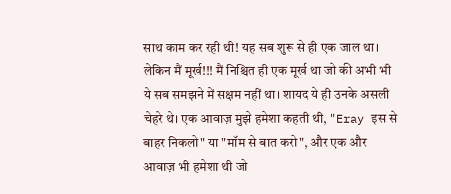साथ काम कर रही थी! यह सब शुरू से ही एक जाल था। लेकिन मैं मूर्ख!!! मैं निश्चित ही एक मूर्ख था जो की अभी भी ये सब समझने में सक्षम नहीं था। शायद ये ही उनके असली चेहरे थे। एक आवाज़ मुझे हमेशा कहती थी, "Eray इस से बाहर निकलो" या "मॉम से बात करो", और एक और आवाज़ भी हमेशा थी जो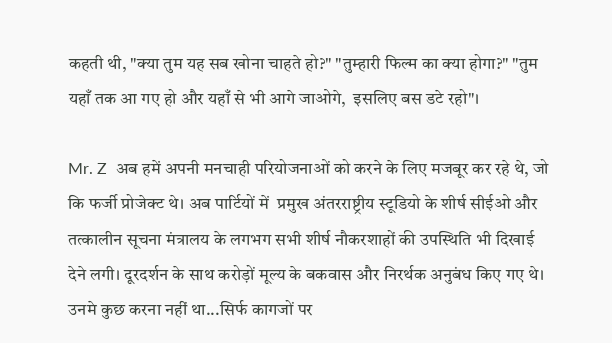कहती थी, "क्या तुम यह सब खोना चाहते हो?" "तुम्हारी फिल्म का क्या होगा?" "तुम यहाँ तक आ गए हो और यहाँ से भी आगे जाओगे,  इसलिए बस डटे रहो"।

Mr. Z  अब हमें अपनी मनचाही परियोजनाओं को करने के लिए मजबूर कर रहे थे, जो कि फर्जी प्रोजेक्ट थे। अब पार्टियों में  प्रमुख अंतरराष्ट्रीय स्टूडियो के शीर्ष सीईओ और तत्कालीन सूचना मंत्रालय के लगभग सभी शीर्ष नौकरशाहों की उपस्थिति भी दिखाई देने लगी। दूरदर्शन के साथ करोड़ों मूल्य के बकवास और निरर्थक अनुबंध किए गए थे। उनमे कुछ करना नहीं था...सिर्फ कागजों पर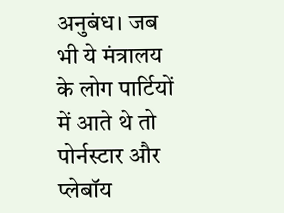अनुबंध। जब भी ये मंत्रालय के लोग पार्टियों में आते थे तो पोर्नस्टार और प्लेबॉय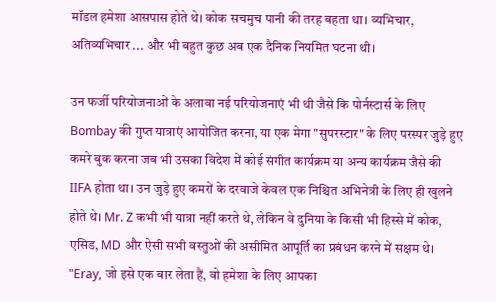मॉडल हमेशा आसपास होते थे। कोक सचमुच पानी की तरह बहता था। व्यभिचार, अतिव्यभिचार ... और भी बहुत कुछ अब एक दैनिक नियमित घटना थी।

उन फर्जी परियोजनाओं के अलावा नई परियोजनाएं भी थी जैसे कि पोर्नस्टार्स के लिए Bombay की गुप्त यात्राएं आयोजित करना, या एक मेगा "सुपरस्टार" के लिए परस्पर जुड़े हुए कमरे बुक करना जब भी उसका विदेश में कोई संगीत कार्यक्रम या अन्य कार्यक्रम जैसे की IIFA होता था। उन जुड़े हुए कमरों के दरवाजे केवल एक निश्चित अभिनेत्री के लिए ही खुलने होते थे। Mr. Z कभी भी यात्रा नहीं करते थे, लेकिन वे दुनिया के किसी भी हिस्से में कोक, एसिड, MD और ऐसी सभी वस्तुओं की असीमित आपूर्ति का प्रबंधन करने में सक्षम थे। "Eray, जो इसे एक बार लेता हैं, वो हमेशा के लिए आपका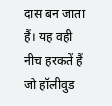दास बन जाता हैं। यह वही नीच हरकतें हैं जो हॉलीवुड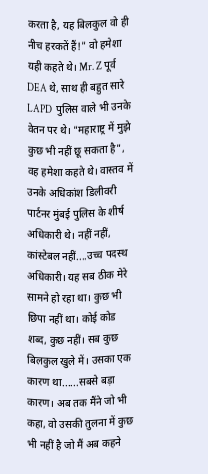करता है, यह बिलकुल वो ही नीच हरकतें हैं!" वो हमेशा यही कहते थे। Mr. Z पूर्व DEA थे, साथ ही बहुत सारे LAPD  पुलिस वाले भी उनके वेतन पर थे। "महाराष्ट्र में मुझे कुछ भी नहीं छू सकता है", वह हमेशा कहते थे। वास्तव में उनके अधिकांश डिलीवरी पार्टनर मुंबई पुलिस के शीर्ष अधिकारी थे। नहीं नहीं, कांस्टेबल नहीं....उच्च पदस्थ अधिकारी। यह सब ठीक मेरे सामने हो रहा था। कुछ भी छिपा नहीं था। कोई कोड शब्द, कुछ नहीं। सब कुछ बिलकुल खुले में। उसका एक कारण था......सबसे बड़ा कारण। अब तक मैंने जो भी कहा, वो उसकी तुलना में कुछ भी नहीं है जो मैं अब कहने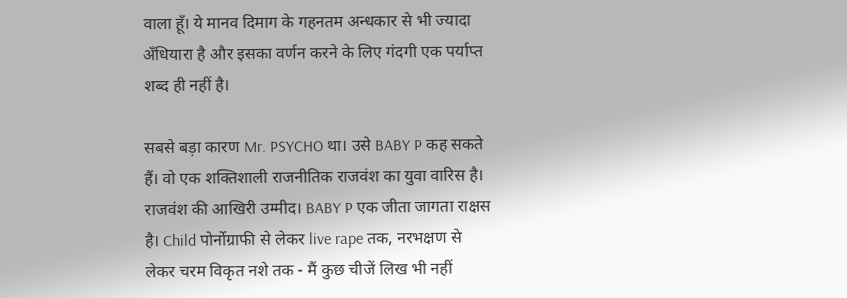वाला हूँ। ये मानव दिमाग के गहनतम अन्धकार से भी ज्यादा अँधियारा है और इसका वर्णन करने के लिए गंदगी एक पर्याप्त शब्द ही नहीं है।

सबसे बड़ा कारण Mr. PSYCHO था। उसे BABY P कह सकते हैं। वो एक शक्तिशाली राजनीतिक राजवंश का युवा वारिस है। राजवंश की आखिरी उम्मीद। BABY P एक जीता जागता राक्षस है। Child पोर्नोग्राफी से लेकर live rape तक, नरभक्षण से लेकर चरम विकृत नशे तक - मैं कुछ चीजें लिख भी नहीं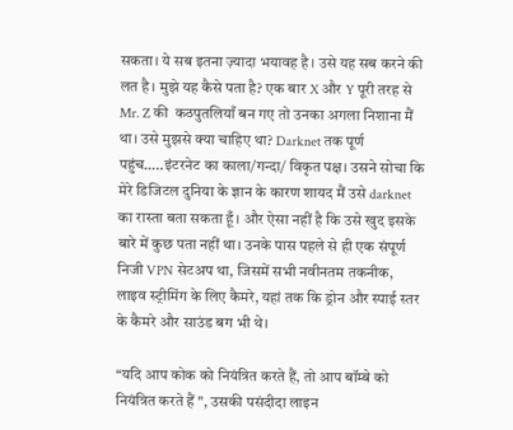सकता। ये सब इतना ज़्यादा भयावह है। उसे यह सब करने की लत है। मुझे यह कैसे पता है? एक बार X और Y पूरी तरह से Mr. Z की  कठपुतलियाँ बन गए तो उनका अगला निशाना मैं था। उसे मुझसे क्या चाहिए था? Darknet तक पूर्ण पहुंच…..इंटरनेट का काला/गन्दा/ विकृत पक्ष। उसने सोचा कि मेरे डिजिटल दुनिया के ज्ञान के कारण शायद मैं उसे darknet का रास्ता बता सकता हूँ। और ऐसा नहीं है कि उसे खुद इसके बारे में कुछ पता नहीं था। उनके पास पहले से ही एक संपूर्ण निजी VPN सेटअप था, जिसमें सभी नवीनतम तकनीक, लाइव स्ट्रीमिंग के लिए कैमरे, यहां तक कि ड्रोन और स्पाई स्तर के कैमरे और साउंड बग भी थे।

“यदि आप कोक को नियंत्रित करते हैं, तो आप बॉम्बे को नियंत्रित करते हैं ", उसकी पसंदीदा लाइन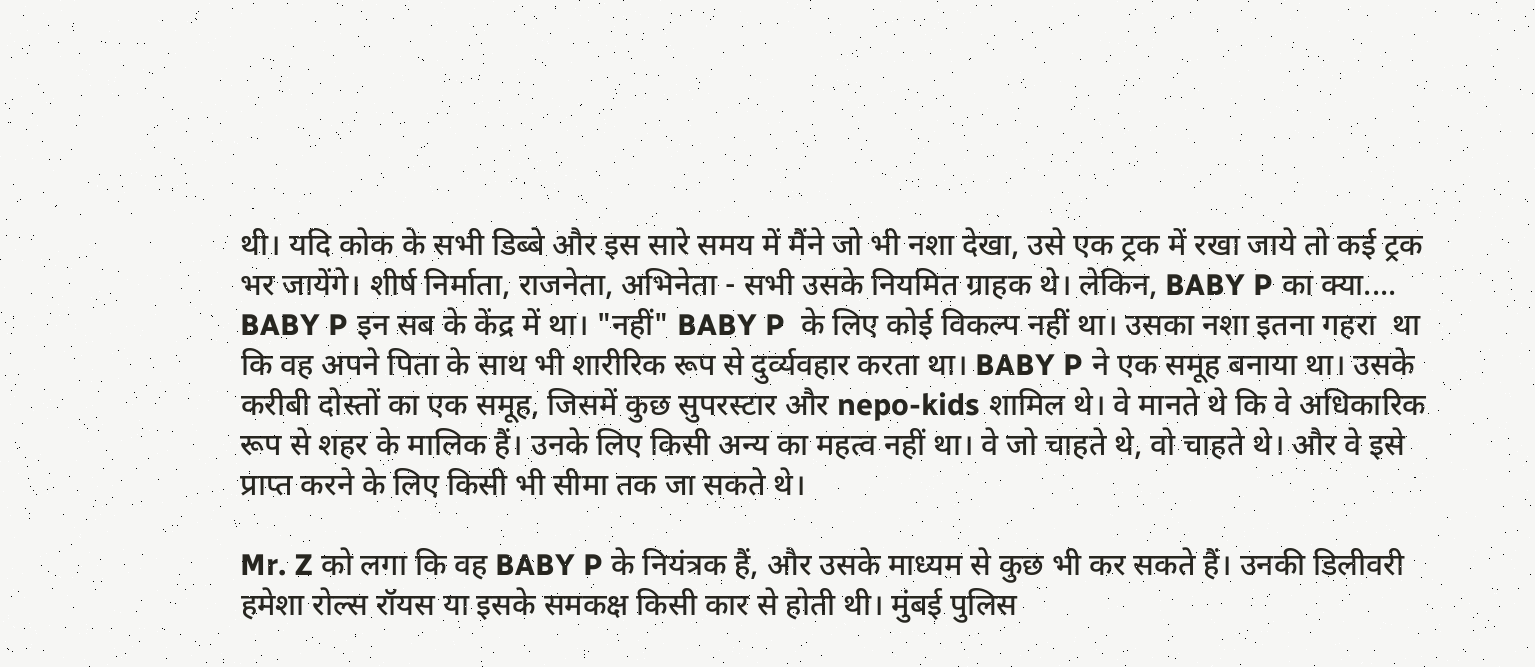थी। यदि कोक के सभी डिब्बे और इस सारे समय में मैंने जो भी नशा देखा, उसे एक ट्रक में रखा जाये तो कई ट्रक भर जायेंगे। शीर्ष निर्माता, राजनेता, अभिनेता - सभी उसके नियमित ग्राहक थे। लेकिन, BABY P का क्या.... BABY P इन सब के केंद्र में था। "नहीं" BABY P  के लिए कोई विकल्प नहीं था। उसका नशा इतना गहरा  था कि वह अपने पिता के साथ भी शारीरिक रूप से दुर्व्यवहार करता था। BABY P ने एक समूह बनाया था। उसके करीबी दोस्तों का एक समूह, जिसमें कुछ सुपरस्टार और nepo-kids शामिल थे। वे मानते थे कि वे अधिकारिक रूप से शहर के मालिक हैं। उनके लिए किसी अन्य का महत्व नहीं था। वे जो चाहते थे, वो चाहते थे। और वे इसे प्राप्त करने के लिए किसी भी सीमा तक जा सकते थे।

Mr. Z को लगा कि वह BABY P के नियंत्रक हैं, और उसके माध्यम से कुछ भी कर सकते हैं। उनकी डिलीवरी हमेशा रोल्स रॉयस या इसके समकक्ष किसी कार से होती थी। मुंबई पुलिस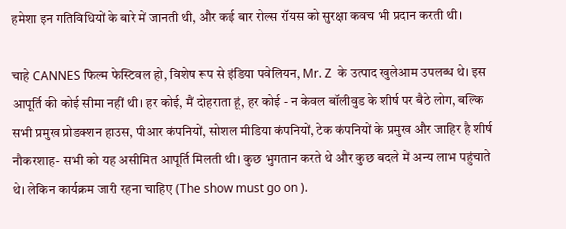हमेशा इन गतिविधियों के बारे में जानती थी, और कई बार रोल्स रॉयस को सुरक्षा कवच भी प्रदान करती थी।

चाहे CANNES फिल्म फेस्टिवल हो, विशेष रूप से इंडिया पवेलियन, Mr. Z  के उत्पाद खुलेआम उपलब्ध थे। इस आपूर्ति की कोई सीमा नहीं थी। हर कोई, मैं दोहराता हूं, हर कोई - न केवल बॉलीवुड के शीर्ष पर बैठे लोग, बल्कि सभी प्रमुख प्रोडक्शन हाउस, पीआर कंपनियों, सोशल मीडिया कंपनियों, टेक कंपनियों के प्रमुख और जाहिर है शीर्ष नौकरशाह- सभी को यह असीमित आपूर्ति मिलती थी। कुछ भुगतान करते थे और कुछ बदले में अन्य लाभ पहुंचाते थे। लेकिन कार्यक्रम जारी रहना चाहिए (The show must go on ).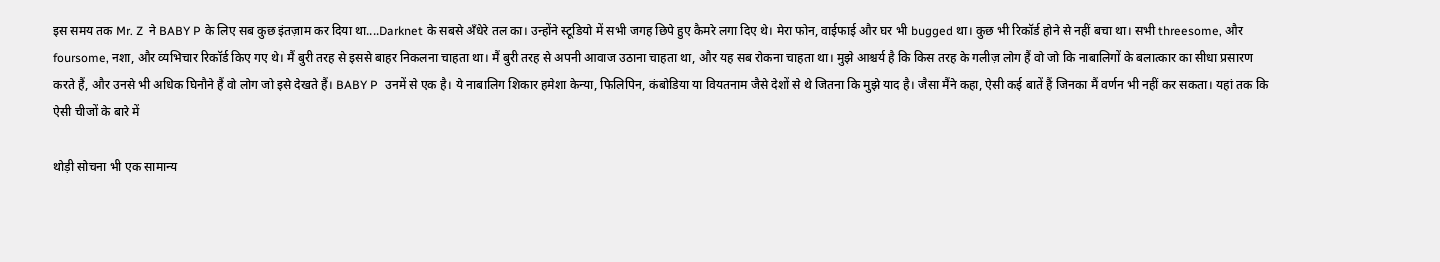इस समय तक Mr. Z  ने BABY P के लिए सब कुछ इंतज़ाम कर दिया था....Darknet के सबसे अँधेरे तल का। उन्होंने स्टूडियो में सभी जगह छिपे हुए कैमरे लगा दिए थे। मेरा फोन, वाईफाई और घर भी bugged था। कुछ भी रिकॉर्ड होने से नहीं बचा था। सभी threesome, और foursome, नशा, और व्यभिचार रिकॉर्ड किए गए थे। मैं बुरी तरह से इससे बाहर निकलना चाहता था। मैं बुरी तरह से अपनी आवाज उठाना चाहता था, और यह सब रोकना चाहता था। मुझे आश्चर्य है कि किस तरह के गलीज़ लोग हैं वो जो कि नाबालिगों के बलात्कार का सीधा प्रसारण करते हैं, और उनसे भी अधिक घिनौने हैं वो लोग जो इसे देखते हैं। BABY P  उनमें से एक है। ये नाबालिग शिकार हमेशा केन्या, फिलिपिन, कंबोडिया या वियतनाम जैसे देशों से थे जितना कि मुझे याद है। जैसा मैंने कहा, ऐसी कई बातें हैं जिनका मैं वर्णन भी नहीं कर सकता। यहां तक कि ऐसी चीजों के बारे में

थोड़ी सोचना भी एक सामान्य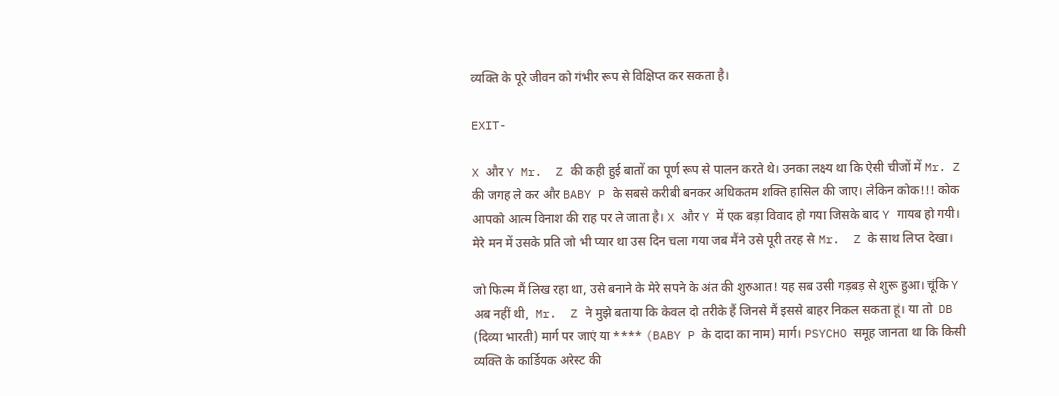व्यक्ति के पूरे जीवन को गंभीर रूप से विक्षिप्त कर सकता है।

EXIT-

X और Y Mr.  Z की कही हुई बातों का पूर्ण रूप से पालन करते थे। उनका लक्ष्य था कि ऐसी चीजों में Mr. Z  की जगह ले कर और BABY P के सबसे करीबी बनकर अधिकतम शक्ति हासिल की जाए। लेकिन कोक!!! कोक आपको आत्म विनाश की राह पर ले जाता है। X और Y में एक बड़ा विवाद हो गया जिसके बाद Y गायब हो गयी। मेरे मन में उसके प्रति जो भी प्यार था उस दिन चला गया जब मैंने उसे पूरी तरह से Mr.  Z के साथ लिप्त देखा।

जो फिल्म मैं लिख रहा था, उसे बनाने के मेरे सपने के अंत की शुरुआत! यह सब उसी गड़बड़ से शुरू हुआ। चूंकि Y अब नहीं थी,  Mr.  Z ने मुझे बताया कि केवल दो तरीके हैं जिनसे मैं इससे बाहर निकल सकता हूं। या तो  DB (दिव्या भारती) मार्ग पर जाएं या **** (BABY P के दादा का नाम) मार्ग। PSYCHO समूह जानता था कि किसी व्यक्ति के कार्डियक अरेस्ट की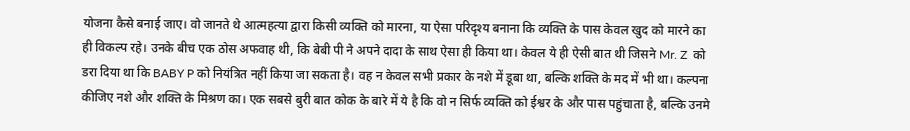योजना कैसे बनाई जाए। वो जानते थे आत्महत्या द्वारा किसी व्यक्ति को मारना, या ऐसा परिदृश्य बनाना कि व्यक्ति के पास केवल खुद को मारने का ही विकल्प रहे। उनके बीच एक ठोस अफवाह थी, कि बेबी पी ने अपने दादा के साथ ऐसा ही किया था। केवल ये ही ऐसी बात थी जिसने Mr. Z  को डरा दिया था कि BABY P को नियंत्रित नहीं किया जा सकता है। वह न केवल सभी प्रकार के नशे में डूबा था, बल्कि शक्ति के मद में भी था। कल्पना कीजिए नशे और शक्ति के मिश्रण का। एक सबसे बुरी बात कोक के बारे में ये है कि वो न सिर्फ व्यक्ति को ईश्वर के और पास पहुंचाता है, बल्कि उनमे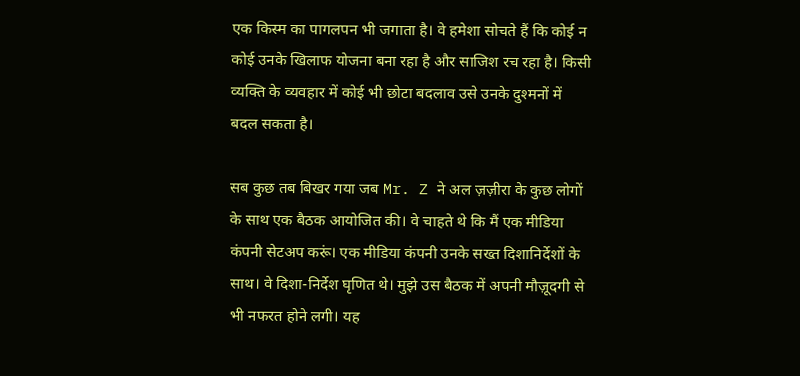एक किस्म का पागलपन भी जगाता है। वे हमेशा सोचते हैं कि कोई न कोई उनके खिलाफ योजना बना रहा है और साजिश रच रहा है। किसी व्यक्ति के व्यवहार में कोई भी छोटा बदलाव उसे उनके दुश्मनों में बदल सकता है।

सब कुछ तब बिखर गया जब Mr. Z ने अल ज़ज़ीरा के कुछ लोगों के साथ एक बैठक आयोजित की। वे चाहते थे कि मैं एक मीडिया कंपनी सेटअप करूं। एक मीडिया कंपनी उनके सख्त दिशानिर्देशों के साथ। वे दिशा-निर्देश घृणित थे। मुझे उस बैठक में अपनी मौज़ूदगी से भी नफरत होने लगी। यह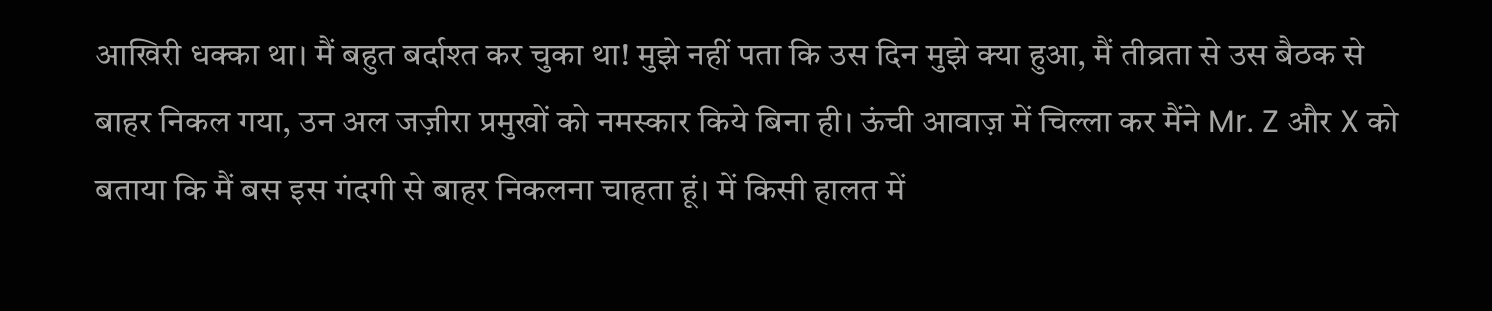आखिरी धक्का था। मैं बहुत बर्दाश्त कर चुका था! मुझे नहीं पता कि उस दिन मुझे क्या हुआ, मैं तीव्रता से उस बैठक से बाहर निकल गया, उन अल जज़ीरा प्रमुखों को नमस्कार किये बिना ही। ऊंची आवाज़ में चिल्ला कर मैंने Mr. Z और X को बताया कि मैं बस इस गंदगी से बाहर निकलना चाहता हूं। में किसी हालत में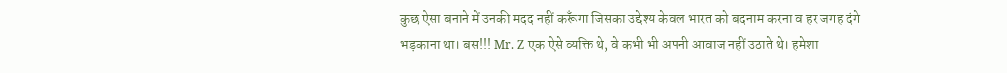कुछ ऐसा बनाने में उनकी मदद नहीं करूँगा जिसका उद्देश्य केवल भारत को बदनाम करना व हर जगह दंगे भड़काना था। बस!!! Mr. Z एक ऐसे व्यक्ति थे, वे कभी भी अपनी आवाज नहीं उठाते थे। हमेशा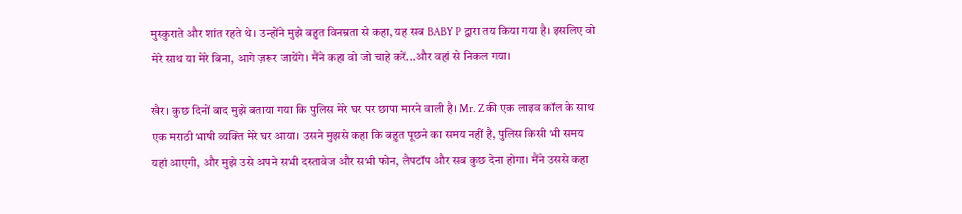मुस्कुराते और शांत रहते थे। उन्होंने मुझे बहुत विनम्रता से कहा, यह सब BABY P द्वारा तय किया गया है। इसलिए वो मेरे साथ या मेरे बिना, आगे ज़रूर जायेंगे। मैंने कहा वो जो चाहे करें...और वहां से निकल गया।

खैर। कुछ दिनों बाद मुझे बताया गया कि पुलिस मेरे घर पर छापा मारने वाली है। Mr. Z की एक लाइव कॉल के साथ एक मराठी भाषी व्यक्ति मेरे घर आया। उसने मुझसे कहा कि बहुत पूछने का समय नहीं है, पुलिस किसी भी समय यहां आएगी, और मुझे उसे अपने सभी दस्तावेज और सभी फोन, लैपटॉप और सब कुछ देना होगा। मैंने उससे कहा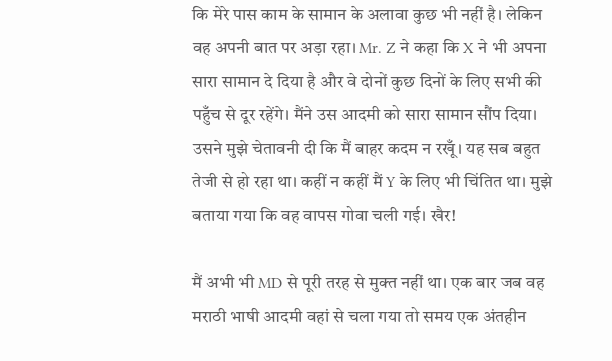कि मेरे पास काम के सामान के अलावा कुछ भी नहीं है। लेकिन वह अपनी बात पर अड़ा रहा। Mr. Z ने कहा कि X ने भी अपना सारा सामान दे दिया है और वे दोनों कुछ दिनों के लिए सभी की पहुँच से दूर रहेंगे। मैंने उस आदमी को सारा सामान सौंप दिया। उसने मुझे चेतावनी दी कि मैं बाहर कदम न रखूँ। यह सब बहुत तेजी से हो रहा था। कहीं न कहीं मैं Y के लिए भी चिंतित था। मुझे बताया गया कि वह वापस गोवा चली गई। खैर!

मैं अभी भी MD से पूरी तरह से मुक्त नहीं था। एक बार जब वह मराठी भाषी आदमी वहां से चला गया तो समय एक अंतहीन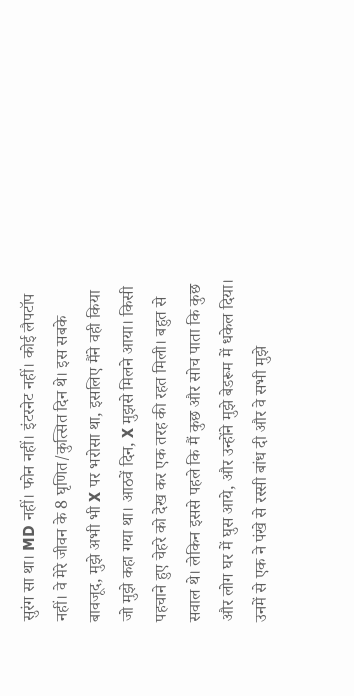सुरंग सा था। MD नहीं। फोन नहीं। इंटरनेट नहीं। कोई लैपटॉप नहीं। वे मेरे जीवन के 8 घृणित/कुत्सित दिन थे। इस सबके बावजूद, मुझे अभी भी X पर भरोसा था, इसलिए मैंने वही किया जो मुझे कहा गया था। आठवें दिन, X मुझसे मिलने आया। किसी पहचाने हुए चेहरे को देख कर एक तरह की रहत मिली। बहुत से सवाल थे। लेकिन इससे पहले कि मैं कुछ और सोच पाता कि कुछ और लोग घर में घुस आये, और उन्होंने मुझे बेडरूम में धकेल दिया। उनमें से एक ने पंखे से रस्सी बांध दी और वे सभी मुझे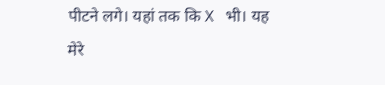पीटने लगे। यहां तक कि X भी। यह मेरे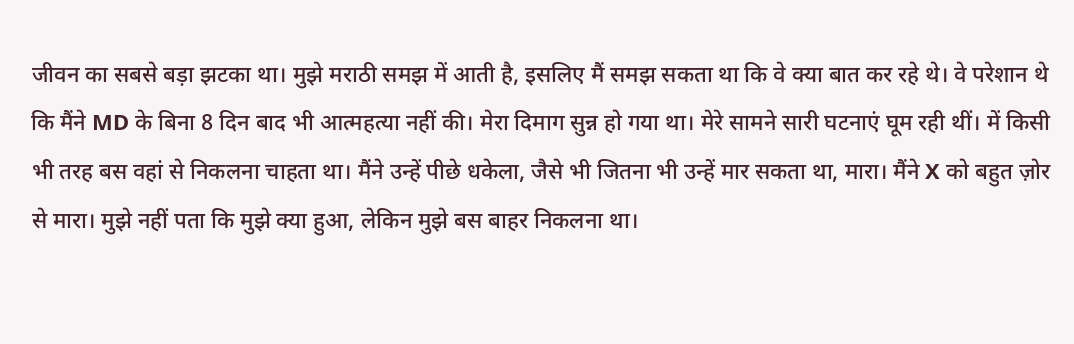जीवन का सबसे बड़ा झटका था। मुझे मराठी समझ में आती है, इसलिए मैं समझ सकता था कि वे क्या बात कर रहे थे। वे परेशान थे कि मैंने MD के बिना 8 दिन बाद भी आत्महत्या नहीं की। मेरा दिमाग सुन्न हो गया था। मेरे सामने सारी घटनाएं घूम रही थीं। में किसी भी तरह बस वहां से निकलना चाहता था। मैंने उन्हें पीछे धकेला, जैसे भी जितना भी उन्हें मार सकता था, मारा। मैंने X को बहुत ज़ोर से मारा। मुझे नहीं पता कि मुझे क्या हुआ, लेकिन मुझे बस बाहर निकलना था।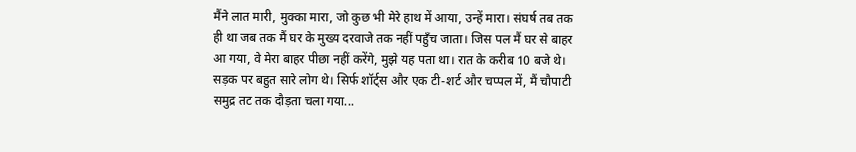मैंने लात मारी, मुक्का मारा, जो कुछ भी मेरे हाथ में आया, उन्हें मारा। संघर्ष तब तक ही था जब तक मैं घर के मुख्य दरवाजे तक नहीं पहुँच जाता। जिस पल मैं घर से बाहर आ गया, वे मेरा बाहर पीछा नहीं करेंगे, मुझे यह पता था। रात के करीब 10 बजे थे। सड़क पर बहुत सारे लोग थे। सिर्फ शॉर्ट्स और एक टी-शर्ट और चप्पल में, मैं चौपाटी समुद्र तट तक दौड़ता चला गया...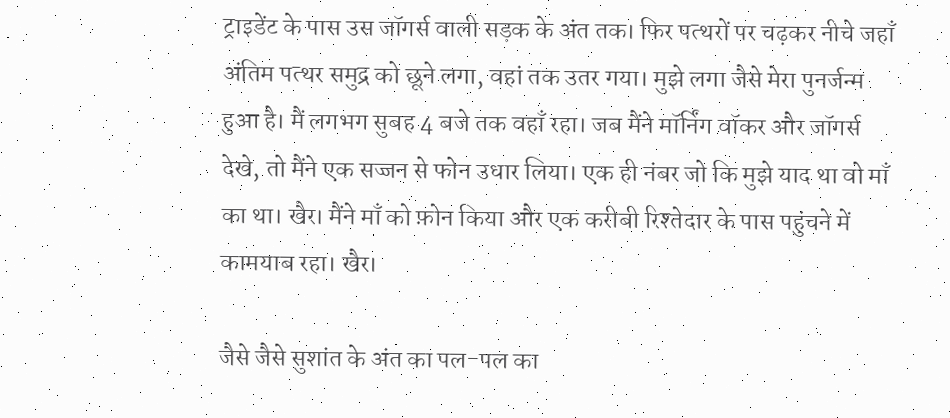ट्राइडेंट के पास उस जॉगर्स वाली सड़क के अंत तक। फिर पत्थरों पर चढ़कर नीचे जहाँ अंतिम पत्थर समुद्र को छूने लगा, वहां तक उतर गया। मुझे लगा जैसे मेरा पुनर्जन्म हुआ है। मैं लगभग सुबह 4 बजे तक वहाँ रहा। जब मैंने मॉर्निंग वॉकर और जॉगर्स देखे, तो मैंने एक सज्जन से फोन उधार लिया। एक ही नंबर जो कि मुझे याद था वो माँ का था। खैर। मैंने माँ को फ़ोन किया और एक करीबी रिश्तेदार के पास पहुंचने में कामयाब रहा। खैर।

जैसे जैसे सुशांत के अंत का पल-पल का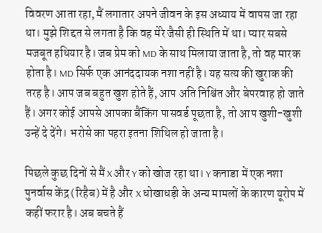विवरण आता रहा, मैं लगातार अपने जीवन के इस अध्याय में वापस जा रहा था। मुझे शिद्दत से लगता है कि वह मेरे जैसी ही स्थिति में था। प्यार सबसे मजबूत हथियार है। जब प्रेम को MD के साथ मिलाया जाता है, तो वह मारक होता है। MD सिर्फ एक आनंददायक नशा नहीं है। यह सत्य की खुराक की तरह है। आप जब बहुत खुश होते हैं, आप अति निश्चिंत और बेपरवाह हो जाते हैं। अगर कोई आपसे आपका बैंकिंग पासवर्ड पूछता है, तो आप खुशी-खुशी उन्हें दे देंगे। भरोसे का पहरा इतना शिथिल हो जाता है।

पिछले कुछ दिनों से मैं X और Y को खोज रहा था। Y कनाडा में एक नशा पुनर्वास केंद्र (रिहैब) में है और X धोखाधड़ी के अन्य मामलों के कारण यूरोप में कहीं फरार है। अब बचते हैं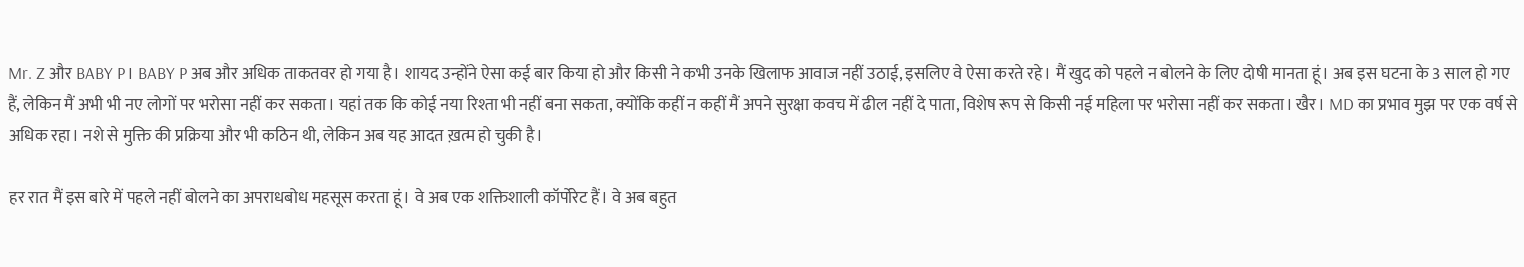Mr. Z और BABY P। BABY P अब और अधिक ताकतवर हो गया है। शायद उन्होंने ऐसा कई बार किया हो और किसी ने कभी उनके खिलाफ आवाज नहीं उठाई, इसलिए वे ऐसा करते रहे। मैं खुद को पहले न बोलने के लिए दोषी मानता हूं। अब इस घटना के 3 साल हो गए हैं, लेकिन मैं अभी भी नए लोगों पर भरोसा नहीं कर सकता। यहां तक कि कोई नया रिश्ता भी नहीं बना सकता, क्योंकि कहीं न कहीं मैं अपने सुरक्षा कवच में ढील नहीं दे पाता, विशेष रूप से किसी नई महिला पर भरोसा नहीं कर सकता। खैर। MD का प्रभाव मुझ पर एक वर्ष से अधिक रहा। नशे से मुक्ति की प्रक्रिया और भी कठिन थी, लेकिन अब यह आदत ख़त्म हो चुकी है।

हर रात मैं इस बारे में पहले नहीं बोलने का अपराधबोध महसूस करता हूं। वे अब एक शक्तिशाली कॉर्पोरेट हैं। वे अब बहुत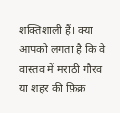शक्तिशाली हैं। क्या आपको लगता है कि वे वास्तव में मराठी गौरव या शहर की फ़िक्र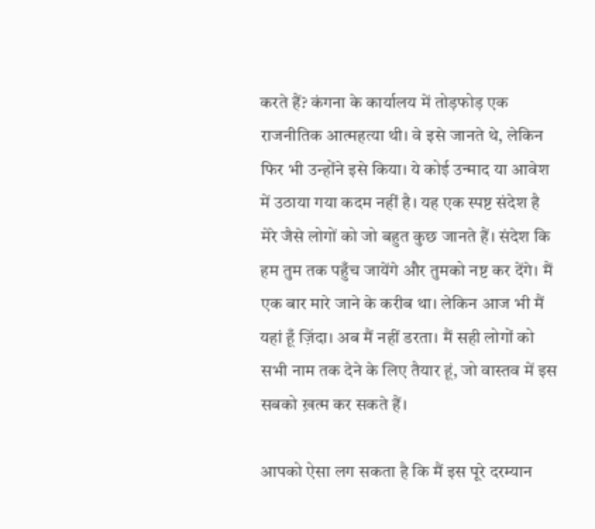करते हैं? कंगना के कार्यालय में तोड़फोड़ एक राजनीतिक आत्महत्या थी। वे इसे जानते थे, लेकिन फिर भी उन्होंने इसे किया। ये कोई उन्माद या आवेश में उठाया गया कदम नहीं है। यह एक स्पष्ट संदेश है मेरे जैसे लोगों को जो बहुत कुछ जानते हैं। संदेश कि हम तुम तक पहुँच जायेंगे और तुमको नष्ट कर देंगे। मैं एक बार मारे जाने के करीब था। लेकिन आज भी मैं यहां हूँ ज़िंदा। अब मैं नहीं डरता। मैं सही लोगों को सभी नाम तक देने के लिए तैयार हूं, जो वास्तव में इस सबको ख़त्म कर सकते हैं।

आपको ऐसा लग सकता है कि मैं इस पूरे दरम्यान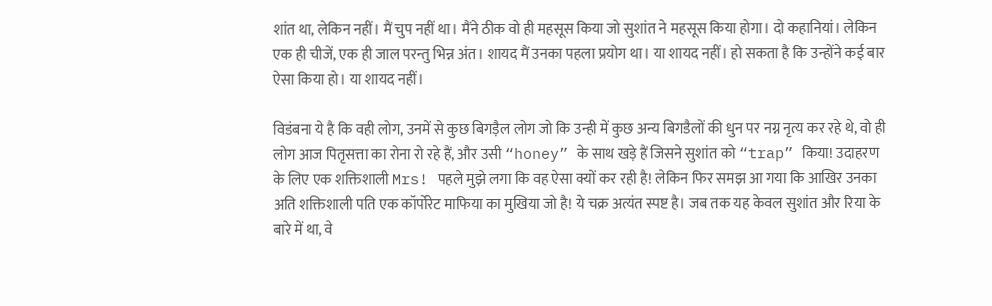शांत था, लेकिन नहीं। मैं चुप नहीं था। मैंने ठीक वो ही महसूस किया जो सुशांत ने महसूस किया होगा। दो कहानियां। लेकिन एक ही चीजें, एक ही जाल परन्तु भिन्न अंत। शायद मैं उनका पहला प्रयोग था। या शायद नहीं। हो सकता है कि उन्होंने कई बार ऐसा किया हो। या शायद नहीं।

विडंबना ये है कि वही लोग, उनमें से कुछ बिगड़ैल लोग जो कि उन्ही में कुछ अन्य बिगडैलों की धुन पर नग्न नृत्य कर रहे थे, वो ही लोग आज पितृसत्ता का रोना रो रहे हैं, और उसी “honey” के साथ खड़े हैं जिसने सुशांत को “trap” किया! उदाहरण के लिए एक शक्तिशाली Mrs! पहले मुझे लगा कि वह ऐसा क्यों कर रही है! लेकिन फिर समझ आ गया कि आखिर उनका अति शक्तिशाली पति एक कॉर्पोरेट माफिया का मुखिया जो है! ये चक्र अत्यंत स्पष्ट है। जब तक यह केवल सुशांत और रिया के बारे में था, वे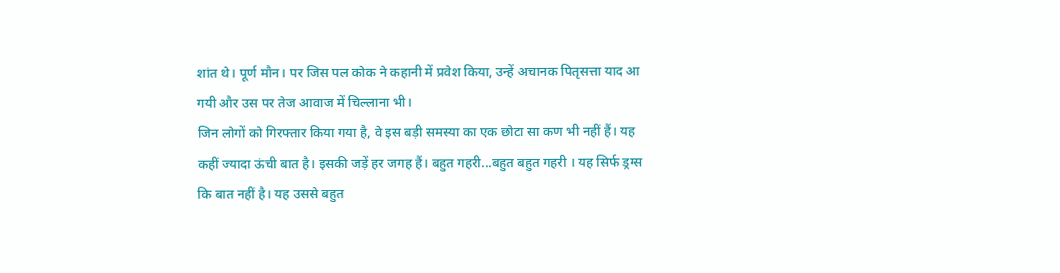शांत थे। पूर्ण मौन। पर जिस पल कोक ने कहानी में प्रवेश किया, उन्हें अचानक पितृसत्ता याद आ गयी और उस पर तेज आवाज में चिल्लाना भी।
जिन लोगों को गिरफ्तार किया गया है, वे इस बड़ी समस्या का एक छोटा सा कण भी नहीं हैं। यह कहीं ज्यादा ऊंची बात है। इसकी जड़ें हर जगह हैं। बहुत गहरी...बहुत बहुत गहरी । यह सिर्फ ड्रग्स कि बात नहीं है। यह उससे बहुत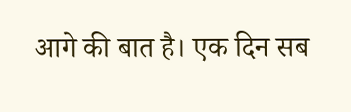आगे की बात है। एक दिन सब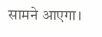सामने आएगा।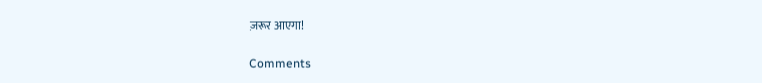ज़रूर आएगा!

Comments